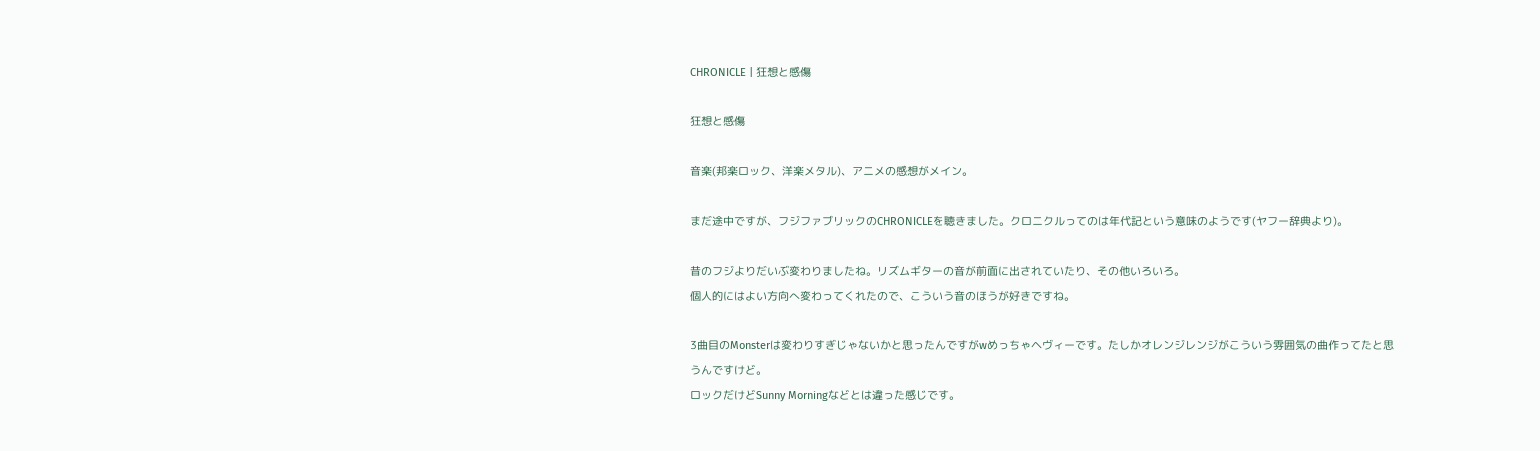CHRONICLE | 狂想と感傷

狂想と感傷

音楽(邦楽ロック、洋楽メタル)、アニメの感想がメイン。

まだ途中ですが、フジファブリックのCHRONICLEを聴きました。クロニクルってのは年代記という意味のようです(ヤフー辞典より)。

昔のフジよりだいぶ変わりましたね。リズムギターの音が前面に出されていたり、その他いろいろ。
個人的にはよい方向へ変わってくれたので、こういう音のほうが好きですね。

3曲目のMonsterは変わりすぎじゃないかと思ったんですがwめっちゃヘヴィーです。たしかオレンジレンジがこういう雰囲気の曲作ってたと思うんですけど。
ロックだけどSunny Morningなどとは違った感じです。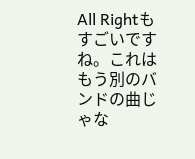All Rightもすごいですね。これはもう別のバンドの曲じゃな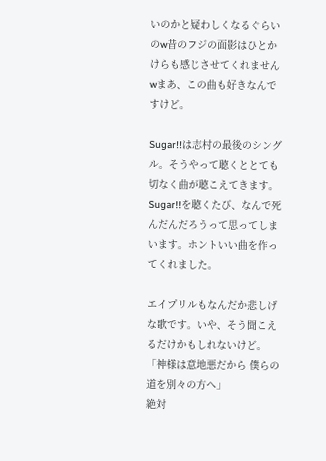いのかと疑わしくなるぐらいのw昔のフジの面影はひとかけらも感じさせてくれませんwまあ、この曲も好きなんですけど。

Sugar!!は志村の最後のシングル。そうやって聴くととても切なく曲が聴こえてきます。Sugar!!を聴くたび、なんで死んだんだろうって思ってしまいます。ホントいい曲を作ってくれました。

エイプリルもなんだか悲しげな歌です。いや、そう聞こえるだけかもしれないけど。
「神様は意地悪だから 僕らの道を別々の方へ」
絶対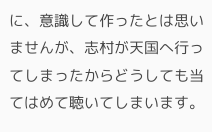に、意識して作ったとは思いませんが、志村が天国へ行ってしまったからどうしても当てはめて聴いてしまいます。